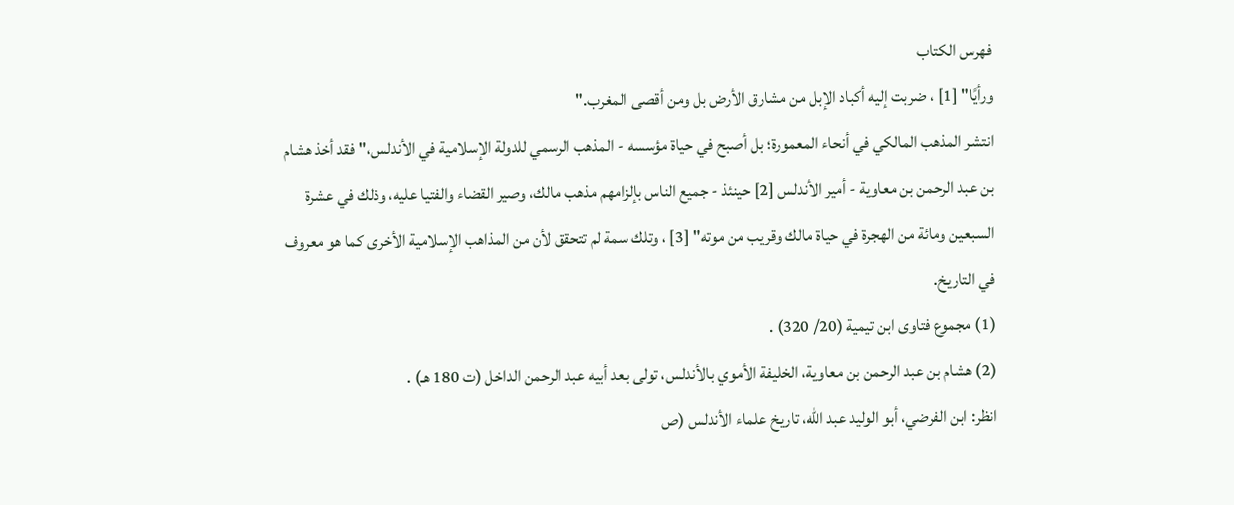فهرس الكتاب
ورأيًا" [1] ، ضربت إليه أكباد الإبل من مشارق الأرض بل ومن أقصى المغرب."
انتشر المذهب المالكي في أنحاء المعمورة؛ بل أصبح في حياة مؤسسه - المذهب الرسمي للدولة الإسلامية في الأندلس،"فقد أخذ هشام بن عبد الرحمن بن معاوية - أمير الأندلس [2] حينئذ - جميع الناس بإلزامهم مذهب مالك، وصير القضاء والفتيا عليه، وذلك في عشرة السبعين ومائة من الهجرة في حياة مالك وقريب من موته" [3] ، وتلك سمة لم تتحقق لأن من المذاهب الإسلامية الأخرى كما هو معروف في التاريخ.
(1) مجموع فتاوى ابن تيمية (20/ 320) .
(2) هشام بن عبد الرحمن بن معاوية، الخليفة الأموي بالأندلس، تولى بعد أبيه عبد الرحمن الداخل (ت 180 هـ) .
انظر: ابن الفرضي، أبو الوليد عبد الله، تاريخ علماء الأندلس (ص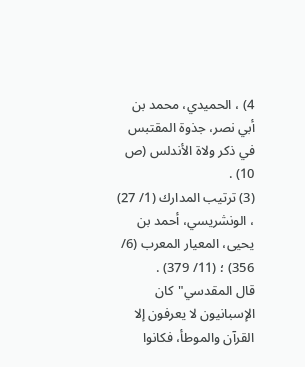4) ، الحميدي، محمد بن أبي نصر، جذوة المقتبس في ذكر ولاة الأندلس (ص 10) .
(3) ترتيب المدارك (1/ 27) ، الونشريسي، أحمد بن يحيى، المعيار المعرب (6/ 356) ؛ (11/ 379) .
قال المقدسي"كان الإسبانيون لا يعرفون إلا القرآن والموطأ، فكانوا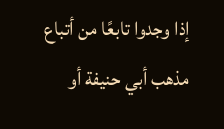إذا وجدوا تابعًا من أتباع مذهب أبي حنيفة أو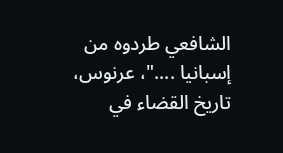الشافعي طردوه من إسبانيا ...."، عرنوس، تاريخ القضاء في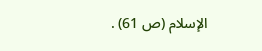الإسلام (ص 61) .